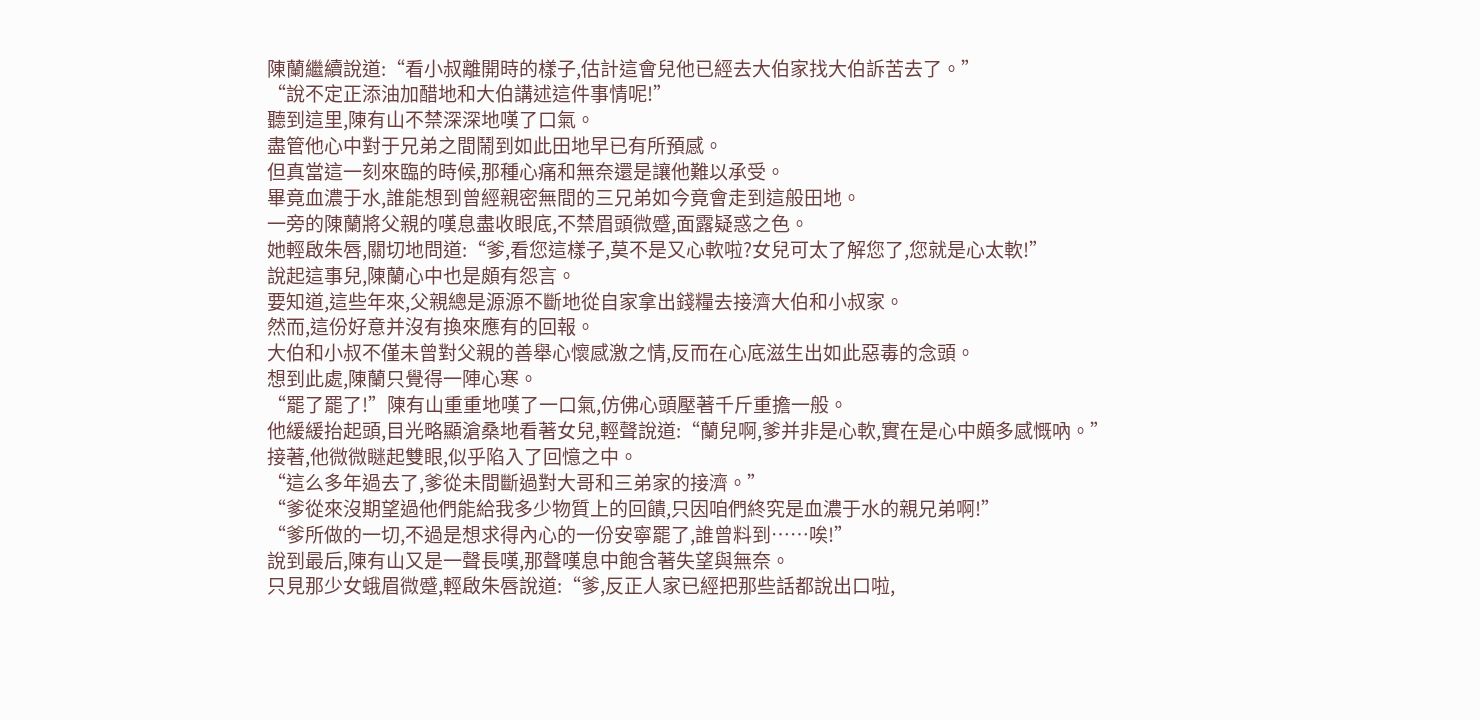陳蘭繼續說道:“看小叔離開時的樣子,估計這會兒他已經去大伯家找大伯訴苦去了。”
“說不定正添油加醋地和大伯講述這件事情呢!”
聽到這里,陳有山不禁深深地嘆了口氣。
盡管他心中對于兄弟之間鬧到如此田地早已有所預感。
但真當這一刻來臨的時候,那種心痛和無奈還是讓他難以承受。
畢竟血濃于水,誰能想到曾經親密無間的三兄弟如今竟會走到這般田地。
一旁的陳蘭將父親的嘆息盡收眼底,不禁眉頭微蹙,面露疑惑之色。
她輕啟朱唇,關切地問道:“爹,看您這樣子,莫不是又心軟啦?女兒可太了解您了,您就是心太軟!”
說起這事兒,陳蘭心中也是頗有怨言。
要知道,這些年來,父親總是源源不斷地從自家拿出錢糧去接濟大伯和小叔家。
然而,這份好意并沒有換來應有的回報。
大伯和小叔不僅未曾對父親的善舉心懷感激之情,反而在心底滋生出如此惡毒的念頭。
想到此處,陳蘭只覺得一陣心寒。
“罷了罷了!”陳有山重重地嘆了一口氣,仿佛心頭壓著千斤重擔一般。
他緩緩抬起頭,目光略顯滄桑地看著女兒,輕聲說道:“蘭兒啊,爹并非是心軟,實在是心中頗多感慨吶。”
接著,他微微瞇起雙眼,似乎陷入了回憶之中。
“這么多年過去了,爹從未間斷過對大哥和三弟家的接濟。”
“爹從來沒期望過他們能給我多少物質上的回饋,只因咱們終究是血濃于水的親兄弟啊!”
“爹所做的一切,不過是想求得內心的一份安寧罷了,誰曾料到……唉!”
說到最后,陳有山又是一聲長嘆,那聲嘆息中飽含著失望與無奈。
只見那少女蛾眉微蹙,輕啟朱唇說道:“爹,反正人家已經把那些話都說出口啦,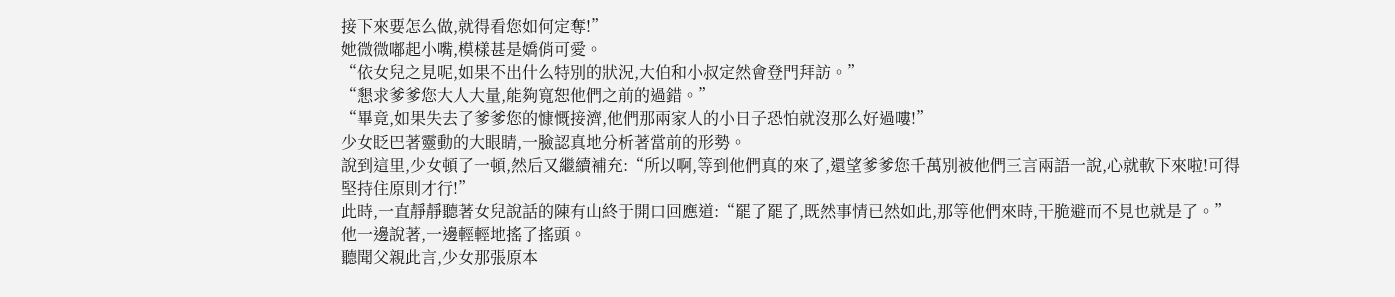接下來要怎么做,就得看您如何定奪!”
她微微嘟起小嘴,模樣甚是嬌俏可愛。
“依女兒之見呢,如果不出什么特別的狀況,大伯和小叔定然會登門拜訪。”
“懇求爹爹您大人大量,能夠寬恕他們之前的過錯。”
“畢竟,如果失去了爹爹您的慷慨接濟,他們那兩家人的小日子恐怕就沒那么好過嘍!”
少女眨巴著靈動的大眼睛,一臉認真地分析著當前的形勢。
說到這里,少女頓了一頓,然后又繼續補充:“所以啊,等到他們真的來了,還望爹爹您千萬別被他們三言兩語一說,心就軟下來啦!可得堅持住原則才行!”
此時,一直靜靜聽著女兒說話的陳有山終于開口回應道:“罷了罷了,既然事情已然如此,那等他們來時,干脆避而不見也就是了。”
他一邊說著,一邊輕輕地搖了搖頭。
聽聞父親此言,少女那張原本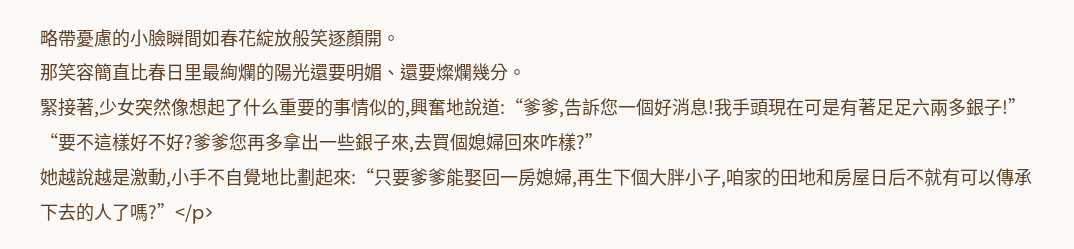略帶憂慮的小臉瞬間如春花綻放般笑逐顏開。
那笑容簡直比春日里最絢爛的陽光還要明媚、還要燦爛幾分。
緊接著,少女突然像想起了什么重要的事情似的,興奮地說道:“爹爹,告訴您一個好消息!我手頭現在可是有著足足六兩多銀子!”
“要不這樣好不好?爹爹您再多拿出一些銀子來,去買個媳婦回來咋樣?”
她越說越是激動,小手不自覺地比劃起來:“只要爹爹能娶回一房媳婦,再生下個大胖小子,咱家的田地和房屋日后不就有可以傳承下去的人了嗎?”</p>